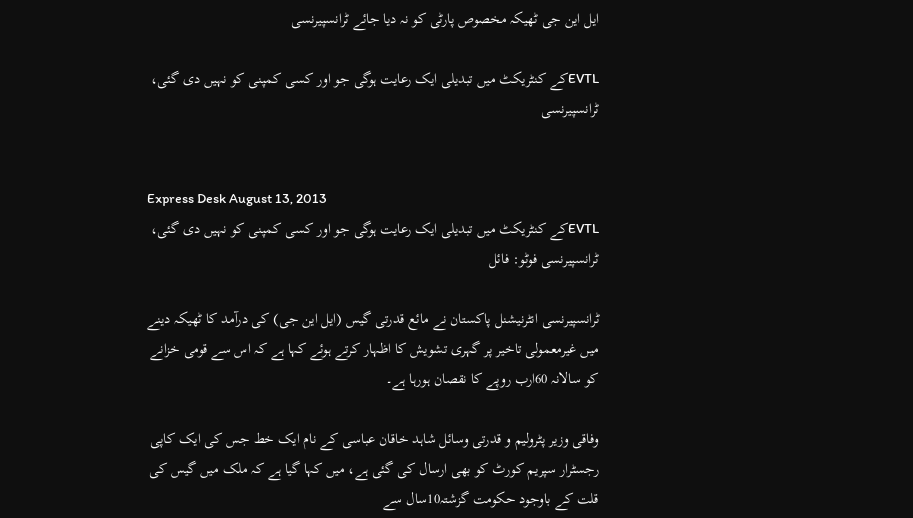ایل این جی ٹھیکہ مخصوص پارٹی کو نہ دیا جائے ٹرانسپیرنسی

EVTLکے کنٹریکٹ میں تبدیلی ایک رعایت ہوگی جو اور کسی کمپنی کو نہیں دی گئی، ٹرانسپیرنسی


Express Desk August 13, 2013
EVTLکے کنٹریکٹ میں تبدیلی ایک رعایت ہوگی جو اور کسی کمپنی کو نہیں دی گئی، ٹرانسپیرنسی فوٹو: فائل

ٹرانسپیرنسی انٹرنیشنل پاکستان نے مائع قدرتی گیس (ایل این جی) کی درآمد کا ٹھیکہ دینے میں غیرمعمولی تاخیر پر گہری تشویش کا اظہار کرتے ہوئے کہا ہے کہ اس سے قومی خزانے کو سالانہ 60ارب روپے کا نقصان ہورہا ہے۔

وفاقی وزیر پٹرولیم و قدرتی وسائل شاہد خاقان عباسی کے نام ایک خط جس کی ایک کاپی رجسٹرار سپریم کورٹ کو بھی ارسال کی گئی ہے، میں کہا گیا ہے کہ ملک میں گیس کی قلت کے باوجود حکومت گزشتہ10سال سے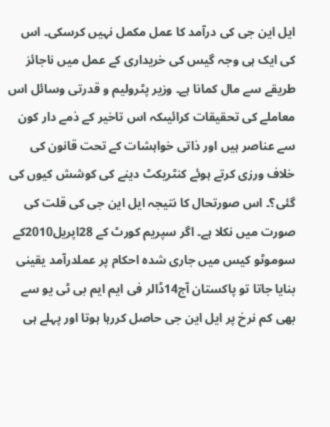ایل این جی کی درآمد کا عمل مکمل نہیں کرسکی۔ اس کی ایک ہی وجہ گیس کی خریداری کے عمل میں ناجائز طریقے سے مال کمانا ہے۔ وزیر پٹرولیم و قدرتی وسائل اس معاملے کی تحقیقات کرائیںکہ اس تاخیر کے ذمے دار کون سے عناصر ہیں اور ذاتی خواہشات کے تحت قانون کی خلاف ورزی کرتے ہوئے کنٹریکٹ دینے کی کوشش کیوں کی گئی؟۔ اس صورتحال کا نتیجہ ایل این جی کی قلت کی صورت میں نکلا ہے۔ اگر سپریم کورٹ کے 28اپریل2010کے سوموٹو کیس میں جاری شدہ احکام پر عملدرآمد یقینی بنایا جاتا تو پاکستان آج14ڈالر فی ایم ایم بی ٹی یو سے بھی کم نرخ پر ایل این جی حاصل کررہا ہوتا اور پہلے ہی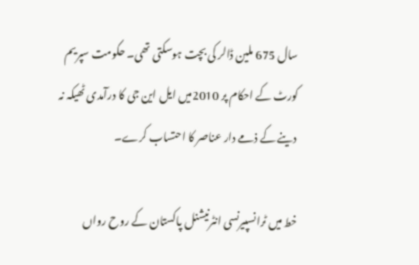سال 675 ملین ڈالر کی بچت ہوسکتی تھی۔ حکومت سپریم کورٹ کے احکام پر 2010میں ایل این جی کا درآمدی ٹھیکہ نہ دینے کے ذمے دار عناصر کا احتساب کرے۔

خط میں ٹرانسپیرنسی انٹرنیشنل پاکستان کے روح رواں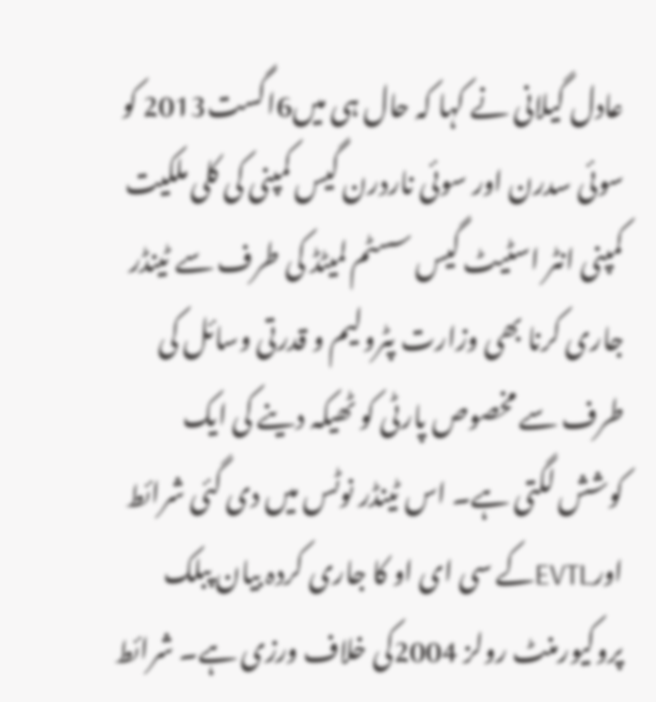عادل گیلانی نے کہا کہ حال ہی میں6اگست2013 کو سوئی سدرن اور سوئی ناردرن گیس کمپنی کی کلی ملکیت کمپنی انٹر اسٹیٹ گیس سسٹم لمیٹڈ کی طرف سے ٹینڈر جاری کرنا بھی وزارت پٹرولیم و قدرتی وسائل کی طرف سے مخصوص پارٹی کو ٹھیکہ دینے کی ایک کوشش لگتی ہے۔ اس ٹینڈر نوٹس میں دی گئی شرائط اورEVTLکے سی ای او کا جاری کردہ بیان پبلک پروکیورمنٹ رولز 2004کی خلاف ورزی ہے۔ شرائط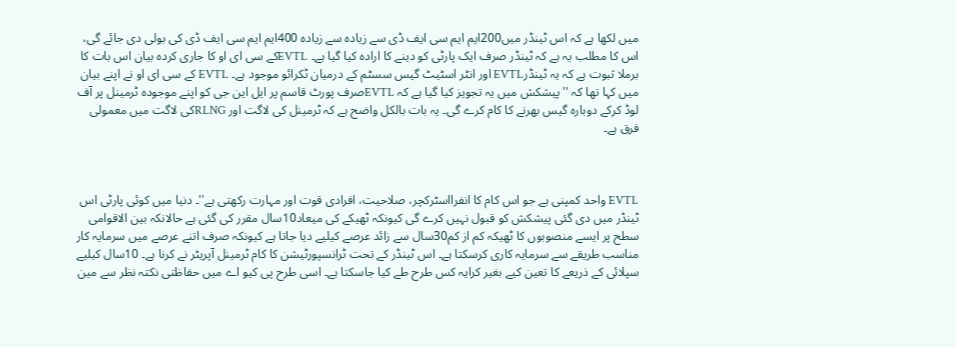میں لکھا ہے کہ اس ٹینڈر میں200ایم ایم سی ایف ڈی سے زیادہ سے زیادہ 400ایم ایم سی ایف ڈی کی بولی دی جائے گی، اس کا مطلب یہ ہے کہ ٹینڈر صرف ایک پارٹی کو دینے کا ارادہ کیا گیا ہے۔ EVTLکے سی ای او کا جاری کردہ بیان اس بات کا برملا ثبوت ہے کہ یہ ٹینڈرEVTL اور انٹر اسٹیٹ گیس سسٹم کے درمیان ٹکرائو موجود ہے۔ EVTL کے سی ای او نے اپنے بیان میں کہا تھا کہ '' پیشکش میں یہ تجویز کیا گیا ہے کہ EVTLصرف پورٹ قاسم پر ایل این جی کو اپنے موجودہ ٹرمینل پر آف لوڈ کرکے دوبارہ گیس بھرنے کا کام کرے گی۔ یہ بات بالکل واضح ہے کہ ٹرمینل کی لاگت اور RLNGکی لاگت میں معمولی فرق ہے۔



EVTL واحد کمپنی ہے جو اس کام کا انفرااسٹرکچر، صلاحیت، افرادی قوت اور مہارت رکھتی ہے''۔ دنیا میں کوئی پارٹی اس ٹینڈر میں دی گئی پیشکش کو قبول نہیں کرے گی کیونکہ ٹھیکے کی میعاد10سال مقرر کی گئی ہے حالانکہ بین الاقوامی سطح پر ایسے منصوبوں کا ٹھیکہ کم از کم30سال سے زائد عرصے کیلیے دیا جاتا ہے کیونکہ صرف اتنے عرصے میں سرمایہ کار مناسب طریقے سے سرمایہ کاری کرسکتا ہے۔ اس ٹینڈر کے تحت ٹرانسپورٹیشن کا کام ٹرمینل آپریٹر نے کرنا ہے۔ 10سال کیلیے سپلائی کے ذریعے کا تعین کیے بغیر کرایہ کس طرح طے کیا جاسکتا ہے۔ اسی طرح پی کیو اے میں حفاظتی نکتہ نظر سے مین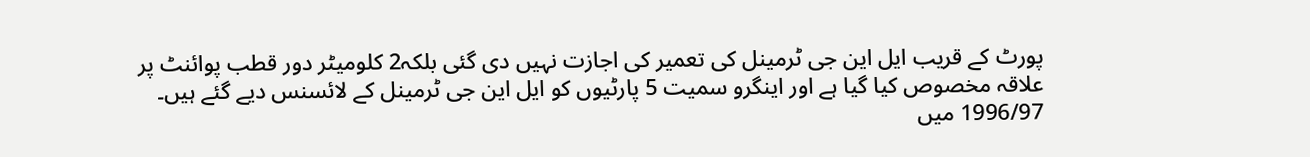پورٹ کے قریب ایل این جی ٹرمینل کی تعمیر کی اجازت نہیں دی گئی بلکہ2 کلومیٹر دور قطب پوائنٹ پر علاقہ مخصوص کیا گیا ہے اور اینگرو سمیت 5 پارٹیوں کو ایل این جی ٹرمینل کے لائسنس دیے گئے ہیں۔ 1996/97 میں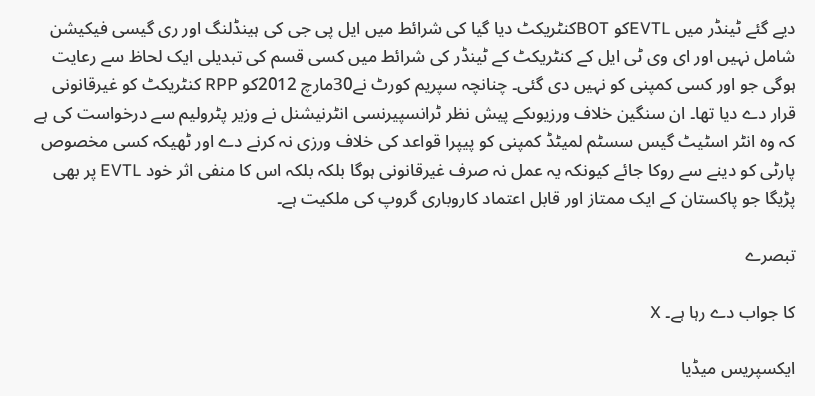دیے گئے ٹینڈر میں EVTLکو BOTکنٹریکٹ دیا گیا کی شرائط میں ایل پی جی کی ہینڈلنگ اور ری گیسی فیکیشن شامل نہیں اور ای وی ٹی ایل کے کنٹریکٹ کے ٹینڈر کی شرائط میں کسی قسم کی تبدیلی ایک لحاظ سے رعایت ہوگی جو اور کسی کمپنی کو نہیں دی گئی۔ چنانچہ سپریم کورٹ نے30مارچ 2012کو RPP کنٹریکٹ کو غیرقانونی قرار دے دیا تھا۔ ان سنگین خلاف ورزیوںکے پیش نظر ٹرانسپیرنسی انٹرنیشنل نے وزیر پٹرولیم سے درخواست کی ہے کہ وہ انٹر اسٹیٹ گیس سسٹم لمیٹڈ کمپنی کو پیپرا قواعد کی خلاف ورزی نہ کرنے دے اور ٹھیکہ کسی مخصوص پارٹی کو دینے سے روکا جائے کیونکہ یہ عمل نہ صرف غیرقانونی ہوگا بلکہ بلکہ اس کا منفی اثر خود EVTL پر بھی پڑیگا جو پاکستان کے ایک ممتاز اور قابل اعتماد کاروباری گروپ کی ملکیت ہے۔

تبصرے

کا جواب دے رہا ہے۔ X

ایکسپریس میڈیا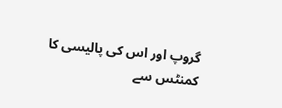گروپ اور اس کی پالیسی کا کمنٹس سے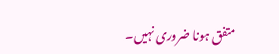متفق ہونا ضروری نہیں۔